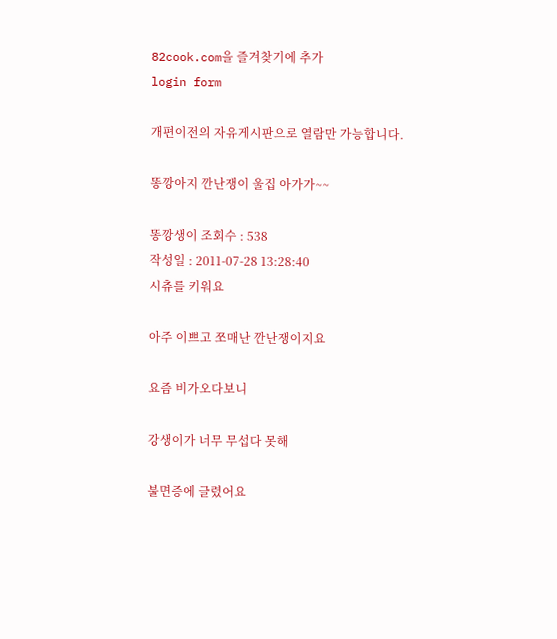82cook.com을 즐겨찾기에 추가
login form

개편이전의 자유게시판으로 열람만 가능합니다.

똥깡아지 깐난쟁이 울집 아가가~~

똥깡생이 조회수 : 538
작성일 : 2011-07-28 13:28:40
시츄를 키워요

아주 이쁘고 쪼매난 깐난쟁이지요

요즘 비가오다보니

강생이가 너무 무섭다 못해

불면증에 글렸어요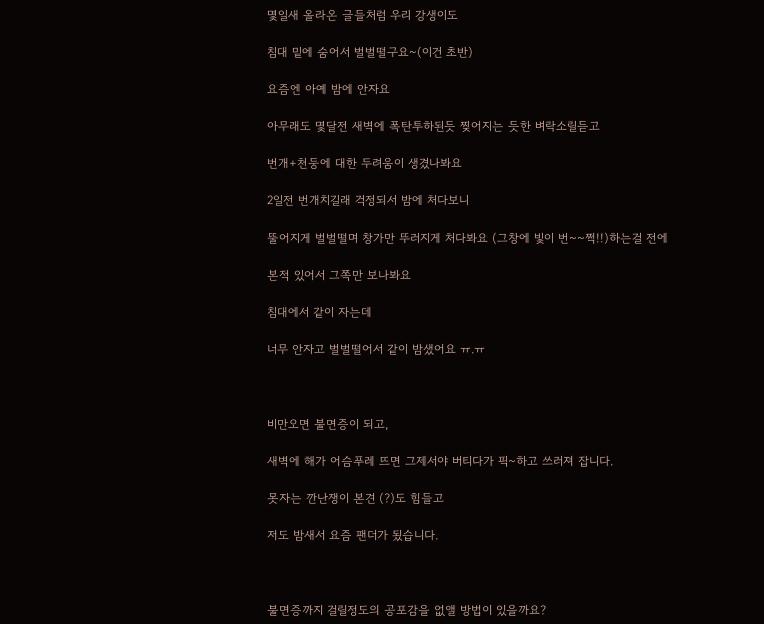몇일새 올라온 글들처럼 우리 강생이도

침대 밑에 숨어서 벌벌떨구요~(이건 초반)

요즘엔 아예 밤에 안자요

아무래도 몇달전 새벽에 폭탄투하된듯 찢어지는 듯한 벼락소릴듣고

번개+천둥에 대한 두려움이 생겼나봐요

2일전 번개치길래 걱정되서 밤에 처다보니

뚤어지게 벌벌떨며 창가만 뚜러지게 처다봐요 (그창에 빛이 번~~쩍!!)하는걸 전에

본적 있어서 그쪽만 보나봐요

침대에서 같이 자는데

너무 안자고 벌벌떨어서 같이 밤샜어요 ㅠ.ㅠ



비만오면 불면증이 되고,

새벽에 해가 어슴푸레 뜨면 그제서야 버티다가 픽~하고 쓰러져 잡니다.

못자는 깐난쟁이 본견 (?)도 힘들고

저도 밤새서 요즘 팬더가 됬습니다.



불면증까지 걸릴정도의 공포감을 없앨 방법이 있을까요?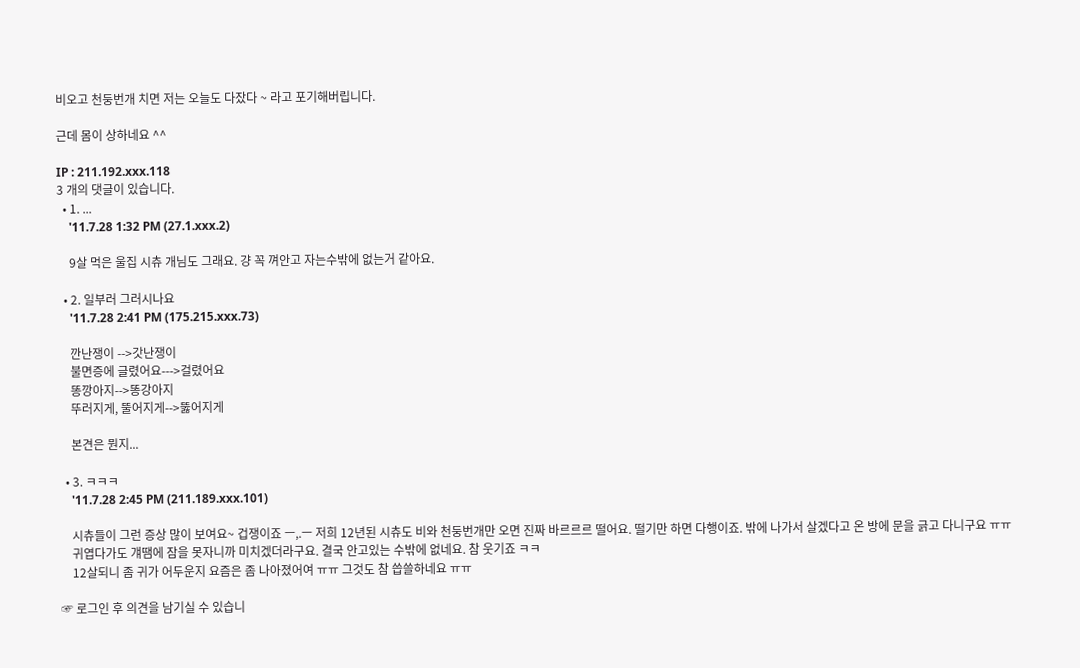비오고 천둥번개 치면 저는 오늘도 다잤다 ~ 라고 포기해버립니다.

근데 몸이 상하네요 ^^

IP : 211.192.xxx.118
3 개의 댓글이 있습니다.
  • 1. ...
    '11.7.28 1:32 PM (27.1.xxx.2)

    9살 먹은 울집 시츄 개님도 그래요. 걍 꼭 껴안고 자는수밖에 없는거 같아요.

  • 2. 일부러 그러시나요
    '11.7.28 2:41 PM (175.215.xxx.73)

    깐난쟁이 -->갓난쟁이
    불면증에 글렸어요--->걸렸어요
    똥깡아지-->똥강아지
    뚜러지게, 뚤어지게-->뚫어지게

    본견은 뭔지...

  • 3. ㅋㅋㅋ
    '11.7.28 2:45 PM (211.189.xxx.101)

    시츄들이 그런 증상 많이 보여요~ 겁쟁이죠 ㅡ,.ㅡ 저희 12년된 시츄도 비와 천둥번개만 오면 진짜 바르르르 떨어요. 떨기만 하면 다행이죠. 밖에 나가서 살겠다고 온 방에 문을 긁고 다니구요 ㅠㅠ
    귀엽다가도 걔땜에 잠을 못자니까 미치겠더라구요. 결국 안고있는 수밖에 없네요. 참 웃기죠 ㅋㅋ
    12살되니 좀 귀가 어두운지 요즘은 좀 나아졌어여 ㅠㅠ 그것도 참 씁쓸하네요 ㅠㅠ

☞ 로그인 후 의견을 남기실 수 있습니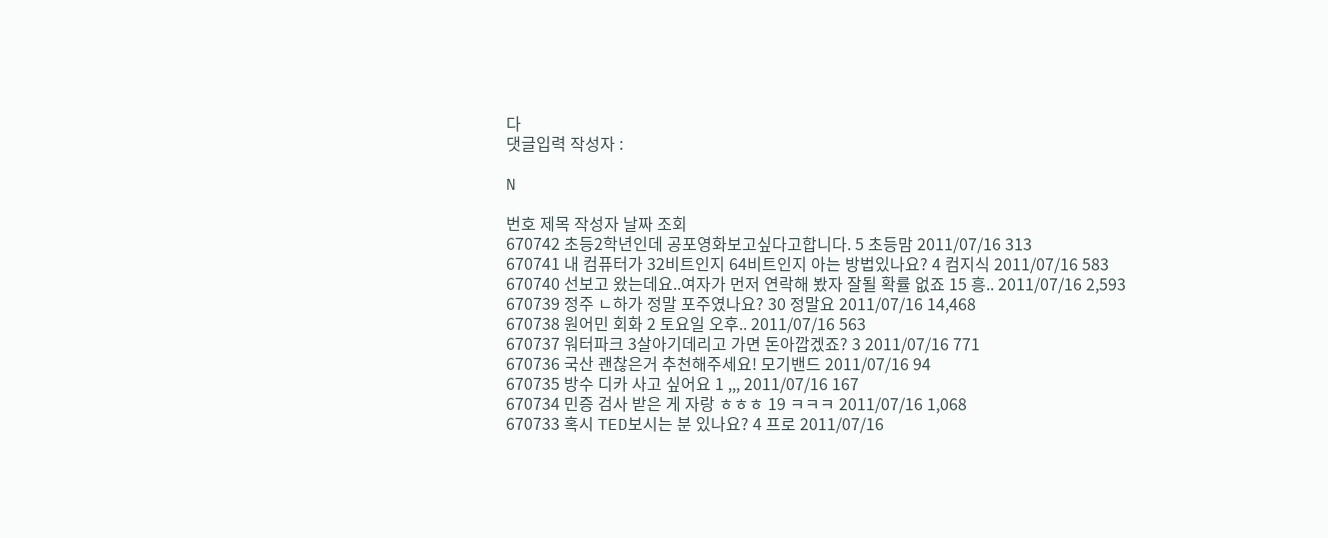다
댓글입력 작성자 :

N

번호 제목 작성자 날짜 조회
670742 초등2학년인데 공포영화보고싶다고합니다. 5 초등맘 2011/07/16 313
670741 내 컴퓨터가 32비트인지 64비트인지 아는 방법있나요? 4 컴지식 2011/07/16 583
670740 선보고 왔는데요..여자가 먼저 연락해 봤자 잘될 확률 없죠 15 흥.. 2011/07/16 2,593
670739 정주 ㄴ하가 정말 포주였나요? 30 정말요 2011/07/16 14,468
670738 원어민 회화 2 토요일 오후.. 2011/07/16 563
670737 워터파크 3살아기데리고 가면 돈아깝겠죠? 3 2011/07/16 771
670736 국산 괜찮은거 추천해주세요! 모기밴드 2011/07/16 94
670735 방수 디카 사고 싶어요 1 ,,, 2011/07/16 167
670734 민증 검사 받은 게 자랑 ㅎㅎㅎ 19 ㅋㅋㅋ 2011/07/16 1,068
670733 혹시 TED보시는 분 있나요? 4 프로 2011/07/16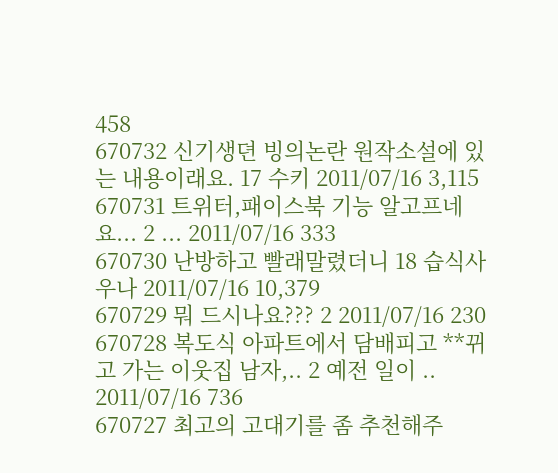458
670732 신기생뎐 빙의논란 원작소설에 있는 내용이래요. 17 수키 2011/07/16 3,115
670731 트위터,패이스북 기능 알고프네요... 2 ... 2011/07/16 333
670730 난방하고 빨래말렸더니 18 습식사우나 2011/07/16 10,379
670729 뭐 드시나요??? 2 2011/07/16 230
670728 복도식 아파트에서 담배피고 **뀌고 가는 이웃집 남자,.. 2 예전 일이 .. 2011/07/16 736
670727 최고의 고대기를 좀 추천해주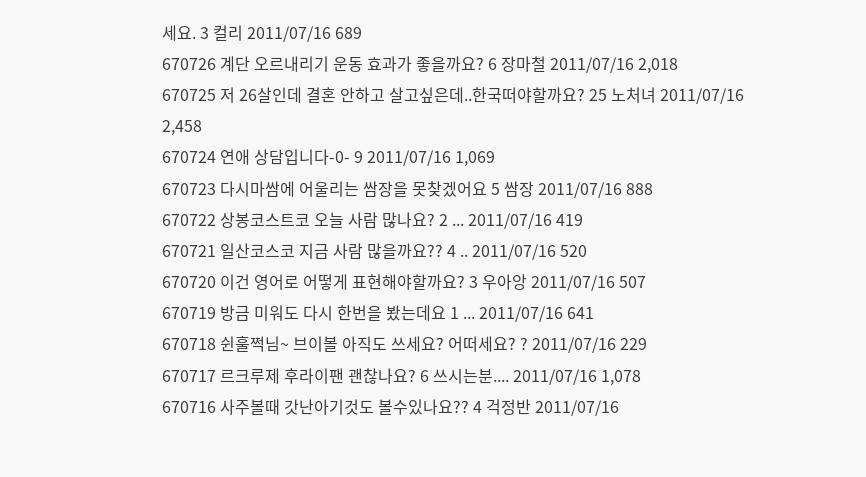세요. 3 컬리 2011/07/16 689
670726 계단 오르내리기 운동 효과가 좋을까요? 6 장마철 2011/07/16 2,018
670725 저 26살인데 결혼 안하고 살고싶은데..한국떠야할까요? 25 노처녀 2011/07/16 2,458
670724 연애 상담입니다-0- 9 2011/07/16 1,069
670723 다시마쌈에 어울리는 쌈장을 못찾겠어요 5 쌈장 2011/07/16 888
670722 상봉코스트코 오늘 사람 많나요? 2 ... 2011/07/16 419
670721 일산코스코 지금 사람 많을까요?? 4 .. 2011/07/16 520
670720 이건 영어로 어떻게 표현해야할까요? 3 우아앙 2011/07/16 507
670719 방금 미워도 다시 한번을 봤는데요 1 ... 2011/07/16 641
670718 쉰훌쩍님~ 브이볼 아직도 쓰세요? 어떠세요? ? 2011/07/16 229
670717 르크루제 후라이팬 괜찮나요? 6 쓰시는분.... 2011/07/16 1,078
670716 사주볼때 갓난아기것도 볼수있나요?? 4 걱정반 2011/07/16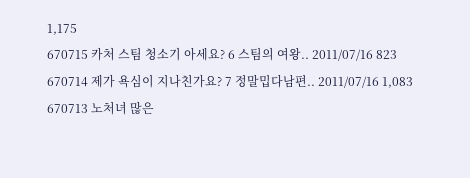1,175
670715 카처 스팀 청소기 아세요? 6 스팀의 여왕.. 2011/07/16 823
670714 제가 욕심이 지나친가요? 7 정말밉다남편.. 2011/07/16 1,083
670713 노처녀 많은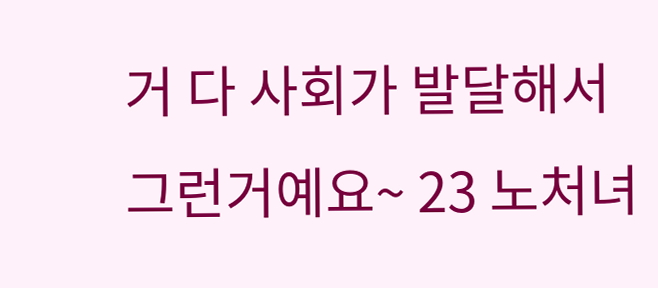거 다 사회가 발달해서 그런거예요~ 23 노처녀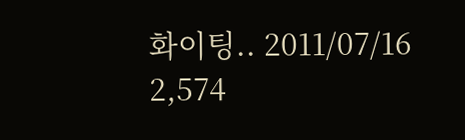화이팅.. 2011/07/16 2,574